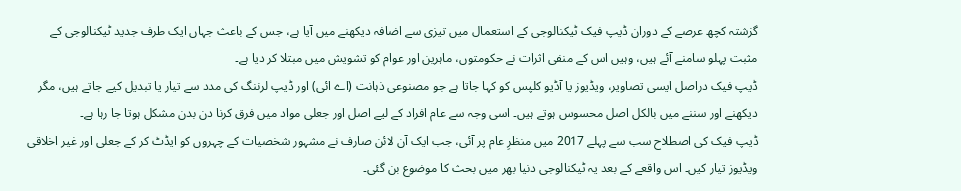گزشتہ کچھ عرصے کے دوران ڈیپ فیک ٹیکنالوجی کے استعمال میں تیزی سے اضافہ دیکھنے میں آیا ہے، جس کے باعث جہاں ایک طرف جدید ٹیکنالوجی کے مثبت پہلو سامنے آئے ہیں، وہیں اس کے منفی اثرات نے حکومتوں، ماہرین اور عوام کو تشویش میں مبتلا کر دیا ہے۔
ڈیپ فیک دراصل ایسی تصاویر، ویڈیوز یا آڈیو کلپس کو کہا جاتا ہے جو مصنوعی ذہانت (اے ائی) اور ڈیپ لرننگ کی مدد سے تیار یا تبدیل کیے جاتے ہیں، مگر دیکھنے اور سننے میں بالکل اصل محسوس ہوتے ہیں۔ اسی وجہ سے عام افراد کے لیے اصل اور جعلی مواد میں فرق کرنا دن بدن مشکل ہوتا جا رہا ہے۔
ڈیپ فیک کی اصطلاح سب سے پہلے 2017 میں منظرِ عام پر آئی، جب ایک آن لائن صارف نے مشہور شخصیات کے چہروں کو ایڈٹ کر کے جعلی اور غیر اخلاقی ویڈیوز تیار کیں۔ اس واقعے کے بعد یہ ٹیکنالوجی دنیا بھر میں بحث کا موضوع بن گئی۔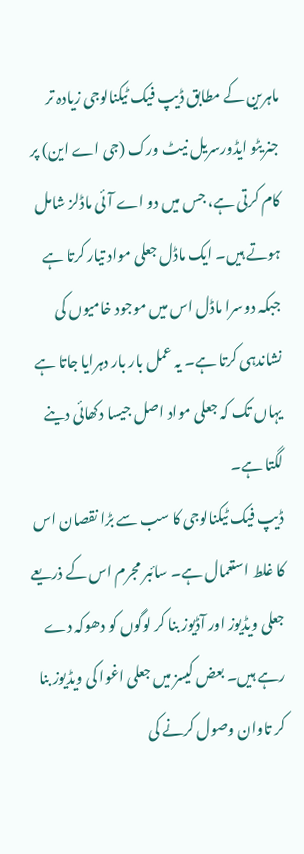ماہرین کے مطابق ڈیپ فیک ٹیکنالوجی زیادہ تر جنریٹو ایڈورسریل نیٹ ورک (جی اے این) پر کام کرتی ہے، جس میں دو اے آئی ماڈلز شامل ہوتے ہیں۔ ایک ماڈل جعلی مواد تیار کرتا ہے جبکہ دوسرا ماڈل اس میں موجود خامیوں کی نشاندہی کرتا ہے۔ یہ عمل بار بار دہرایا جاتا ہے یہاں تک کہ جعلی مواد اصل جیسا دکھائی دینے لگتا ہے۔
ڈیپ فیک ٹیکنالوجی کا سب سے بڑا نقصان اس کا غلط استعمال ہے۔ سائبر مجرم اس کے ذریعے جعلی ویڈیوز اور آڈیوز بنا کر لوگوں کو دھوکہ دے رہے ہیں۔ بعض کیسز میں جعلی اغوا کی ویڈیوز بنا کر تاوان وصول کرنے کی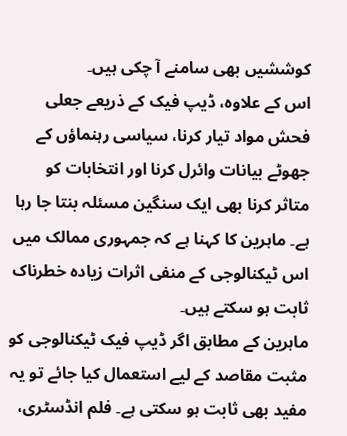کوششیں بھی سامنے آ چکی ہیں۔
اس کے علاوہ، ڈیپ فیک کے ذریعے جعلی فحش مواد تیار کرنا، سیاسی رہنماؤں کے جھوٹے بیانات وائرل کرنا اور انتخابات کو متاثر کرنا بھی ایک سنگین مسئلہ بنتا جا رہا ہے۔ ماہرین کا کہنا ہے کہ جمہوری ممالک میں اس ٹیکنالوجی کے منفی اثرات زیادہ خطرناک ثابت ہو سکتے ہیں۔
ماہرین کے مطابق اگر ڈیپ فیک ٹیکنالوجی کو مثبت مقاصد کے لیے استعمال کیا جائے تو یہ مفید بھی ثابت ہو سکتی ہے۔ فلم انڈسٹری،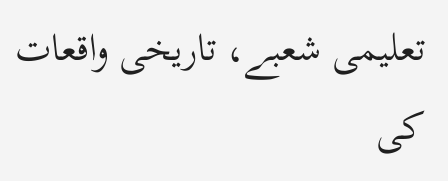تعلیمی شعبے، تاریخی واقعات کی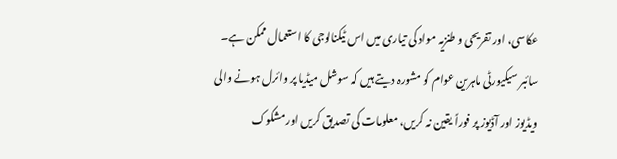عکاسی، اور تفریحی و طنزیہ مواد کی تیاری میں اس ٹیکنالوجی کا استعمال ممکن ہے۔
سائبر سیکیورٹی ماہرین عوام کو مشورہ دیتے ہیں کہ سوشل میڈیا پر وائرل ہونے والی ویڈیوز اور آڈیوز پر فوراً یقین نہ کریں، معلومات کی تصدیق کریں اور مشکوک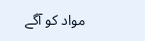مواد کو آگے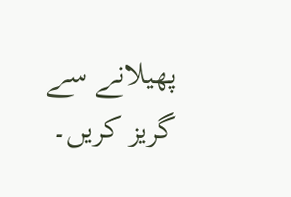پھیلانے سے گریز کریں۔